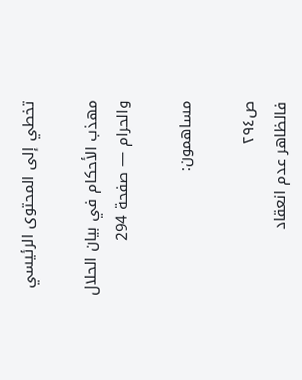تخطي إلى المحتوى الرئيسي

مهذب الأحكام في بيان الحلال والحرام — صفحة 294

مساهمون:

ص٢٩٤
فالظاهر عدم انعقاد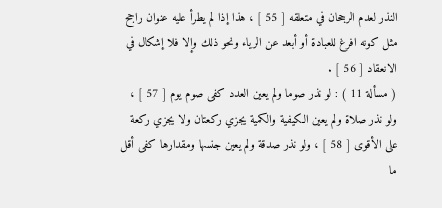النذر لعدم الرجحان في متعلقه [ 55 ] ، هذا إذا لم يطرأ عليه عنوان راجح مثل كونه افرغ للعبادة أو أبعد عن الرياء ونحو ذلك وإلا فلا إشكال في الانعقاد [ 56 ] .
( مسألة 11 ) : لو نذر صوما ولم يعين العدد كفى صوم يوم [ 57 ] ، ولو نذر صلاة ولم يعين الكيفية والكمية يجزي ركعتان ولا يجزي ركعة على الأقوى [ 58 ] ، ولو نذر صدقة ولم يعين جنسها ومقدارها كفى أقل ما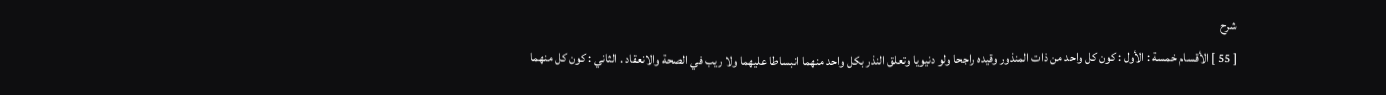شرح
[ 55 ] الأقسام خمسة : الأول : كون كل واحد من ذات المنذور وقيده راجحا ولو دنيويا وتعلق النذر بكل واحد منهما انبساطا عليهما ولا ريب في الصحة والانعقاد . الثاني : كون كل منهما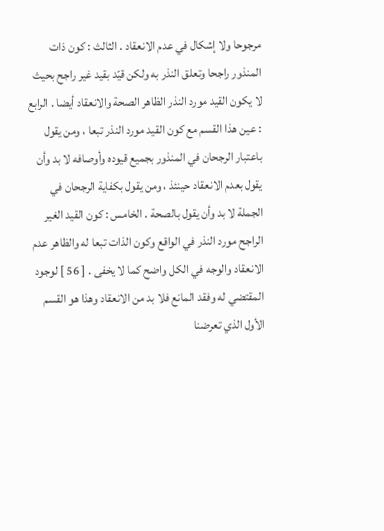مرجوحا ولا إشكال في عدم الانعقاد . الثالث : كون ذات المنذور راجحا وتعلق النذر به ولكن قيّد بقيد غير راجح بحيث لا يكون القيد مورد النذر الظاهر الصحة والانعقاد أيضا . الرابع : عين هذا القسم مع كون القيد مورد النذر تبعا ، ومن يقول باعتبار الرجحان في المنذور بجميع قيوده وأوصافه لا بد وأن يقول بعدم الانعقاد حينئذ ، ومن يقول بكفاية الرجحان في الجملة لا بد وأن يقول بالصحة . الخامس : كون القيد الغير الراجح مورد النذر في الواقع وكون الذات تبعا له والظاهر عدم الانعقاد والوجه في الكل واضح كما لا يخفى . [ 56 ] لوجود المقتضي له وفقد المانع فلا بد من الانعقاد وهذا هو القسم الأول الذي تعرضنا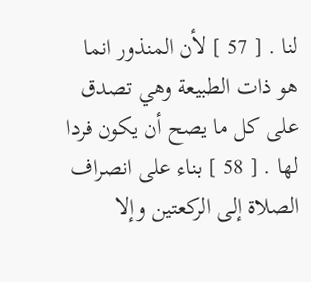لنا . [ 57 ] لأن المنذور انما هو ذات الطبيعة وهي تصدق على كل ما يصح أن يكون فردا لها . [ 58 ] بناء على انصراف الصلاة إلى الركعتين وإلا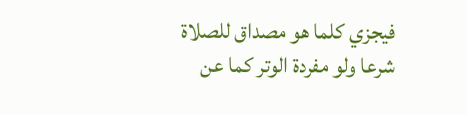فيجزي كلما هو مصداق للصلاة شرعا ولو مفردة الوتر كما عن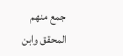جمع منهم المحقق وابن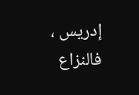إدريس ، فالنزاع